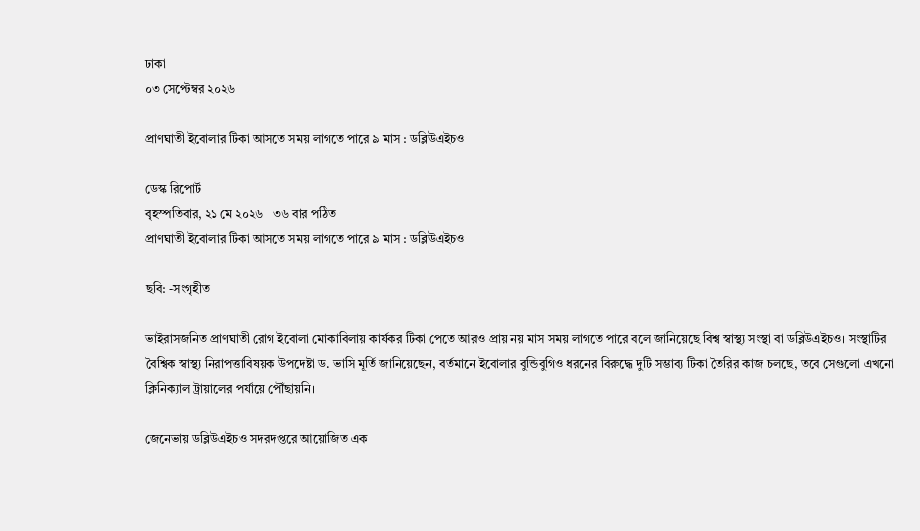ঢাকা
০৩ সেপ্টেম্বর ২০২৬

প্রাণঘাতী ইবোলার টিকা আসতে সময় লাগতে পারে ৯ মাস : ডব্লিউএইচও

ডেস্ক রিপোর্ট
বৃহস্পতিবার, ২১ মে ২০২৬   ৩৬ বার পঠিত
প্রাণঘাতী ইবোলার টিকা আসতে সময় লাগতে পারে ৯ মাস : ডব্লিউএইচও

ছবি: -সংগৃহীত

ভাইরাসজনিত প্রাণঘাতী রোগ ইবোলা মোকাবিলায় কার্যকর টিকা পেতে আরও প্রায় নয় মাস সময় লাগতে পারে বলে জানিয়েছে বিশ্ব স্বাস্থ্য সংস্থা বা ডব্লিউএইচও। সংস্থাটির বৈশ্বিক স্বাস্থ্য নিরাপত্তাবিষয়ক উপদেষ্টা ড. ভাসি মূর্তি জানিয়েছেন, বর্তমানে ইবোলার বুন্ডিবুগিও ধরনের বিরুদ্ধে দুটি সম্ভাব্য টিকা তৈরির কাজ চলছে, তবে সেগুলো এখনো ক্লিনিক্যাল ট্রায়ালের পর্যায়ে পৌঁছায়নি।

জেনেভায় ডব্লিউএইচও সদরদপ্তরে আয়োজিত এক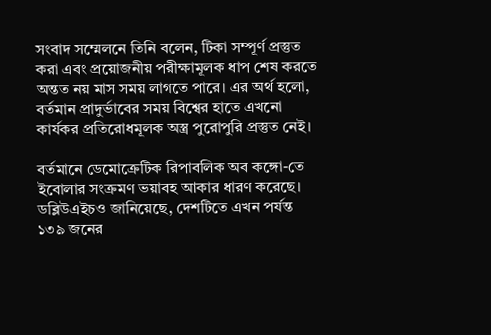সংবাদ সম্মেলনে তিনি বলেন, টিকা সম্পূর্ণ প্রস্তুত করা এবং প্রয়োজনীয় পরীক্ষামূলক ধাপ শেষ করতে অন্তত নয় মাস সময় লাগতে পারে। এর অর্থ হলো, বর্তমান প্রাদুর্ভাবের সময় বিশ্বের হাতে এখনো কার্যকর প্রতিরোধমূলক অস্ত্র পুরোপুরি প্রস্তুত নেই।

বর্তমানে ডেমোক্রেটিক রিপাবলিক অব কঙ্গো-তে ইবোলার সংক্রমণ ভয়াবহ আকার ধারণ করেছে। ডব্লিউএইচও জানিয়েছে, দেশটিতে এখন পর্যন্ত ১৩৯ জনের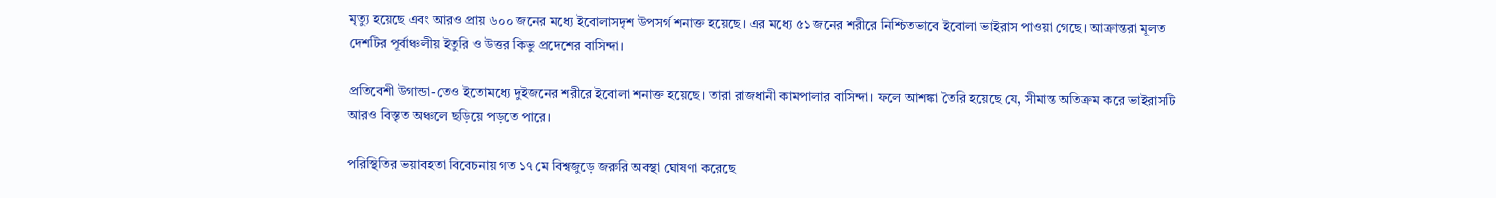মৃত্যু হয়েছে এবং আরও প্রায় ৬০০ জনের মধ্যে ইবোলাসদৃশ উপসর্গ শনাক্ত হয়েছে। এর মধ্যে ৫১ জনের শরীরে নিশ্চিতভাবে ইবোলা ভাইরাস পাওয়া গেছে। আক্রান্তরা মূলত দেশটির পূর্বাঞ্চলীয় ইতুরি ও উত্তর কিভু প্রদেশের বাসিন্দা।

প্রতিবেশী উগান্ডা-তেও ইতোমধ্যে দুইজনের শরীরে ইবোলা শনাক্ত হয়েছে। তারা রাজধানী কামপালার বাসিন্দা। ফলে আশঙ্কা তৈরি হয়েছে যে, সীমান্ত অতিক্রম করে ভাইরাসটি আরও বিস্তৃত অঞ্চলে ছড়িয়ে পড়তে পারে।

পরিস্থিতির ভয়াবহতা বিবেচনায় গত ১৭ মে বিশ্বজুড়ে জরুরি অবস্থা ঘোষণা করেছে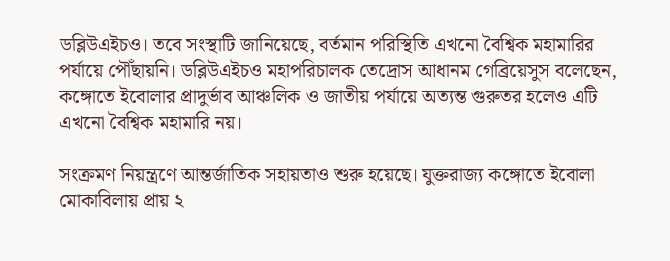ডব্লিউএইচও। তবে সংস্থাটি জানিয়েছে, বর্তমান পরিস্থিতি এখনো বৈশ্বিক মহামারির পর্যায়ে পৌঁছায়নি। ডব্লিউএইচও মহাপরিচালক তেদ্রোস আধানম গেব্রিয়েসুস বলেছেন, কঙ্গোতে ইবোলার প্রাদুর্ভাব আঞ্চলিক ও জাতীয় পর্যায়ে অত্যন্ত গুরুতর হলেও এটি এখনো বৈশ্বিক মহামারি নয়।

সংক্রমণ নিয়ন্ত্রণে আন্তর্জাতিক সহায়তাও শুরু হয়েছে। যুক্তরাজ্য কঙ্গোতে ইবোলা মোকাবিলায় প্রায় ২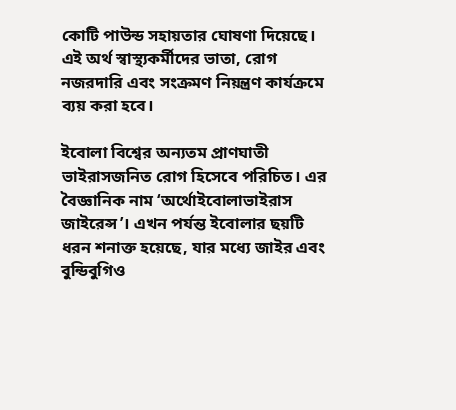কোটি পাউন্ড সহায়তার ঘোষণা দিয়েছে। এই অর্থ স্বাস্থ্যকর্মীদের ভাতা, রোগ নজরদারি এবং সংক্রমণ নিয়ন্ত্রণ কার্যক্রমে ব্যয় করা হবে।

ইবোলা বিশ্বের অন্যতম প্রাণঘাতী ভাইরাসজনিত রোগ হিসেবে পরিচিত। এর বৈজ্ঞানিক নাম ‘অর্থোইবোলাভাইরাস জাইরেন্স’। এখন পর্যন্ত ইবোলার ছয়টি ধরন শনাক্ত হয়েছে, যার মধ্যে জাইর এবং বুন্ডিবুগিও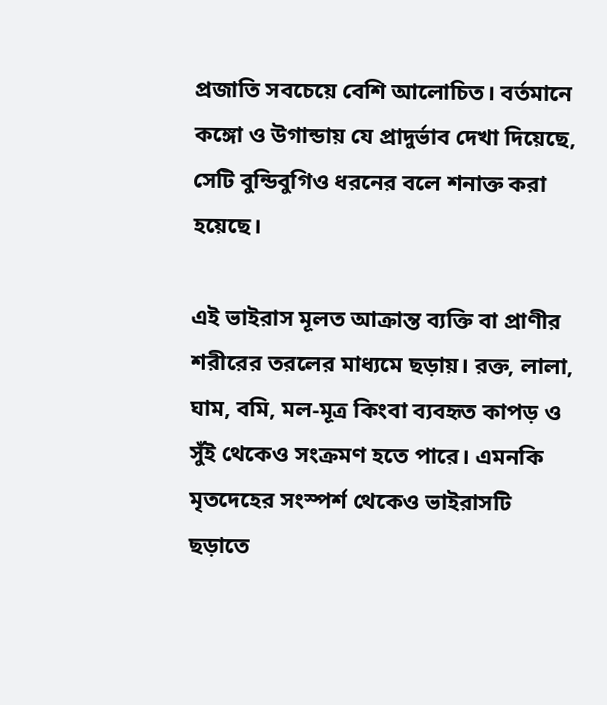প্রজাতি সবচেয়ে বেশি আলোচিত। বর্তমানে কঙ্গো ও উগান্ডায় যে প্রাদুর্ভাব দেখা দিয়েছে, সেটি বুন্ডিবুগিও ধরনের বলে শনাক্ত করা হয়েছে।

এই ভাইরাস মূলত আক্রান্ত ব্যক্তি বা প্রাণীর শরীরের তরলের মাধ্যমে ছড়ায়। রক্ত, লালা, ঘাম, বমি, মল-মূত্র কিংবা ব্যবহৃত কাপড় ও সুঁই থেকেও সংক্রমণ হতে পারে। এমনকি মৃতদেহের সংস্পর্শ থেকেও ভাইরাসটি ছড়াতে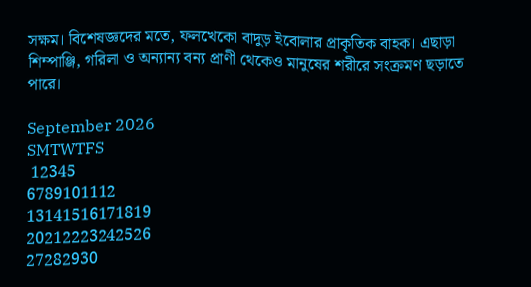সক্ষম। বিশেষজ্ঞদের মতে, ফলখেকো বাদুড় ইবোলার প্রাকৃতিক বাহক। এছাড়া শিম্পাঞ্জি, গরিলা ও অন্যান্য বন্য প্রাণী থেকেও মানুষের শরীরে সংক্রমণ ছড়াতে পারে।

September 2026
SMTWTFS
 12345
6789101112
13141516171819
20212223242526
27282930